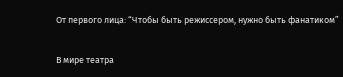От первого лица: “Чтобы быть режиссером, нужно быть фанатиком”

В мире театра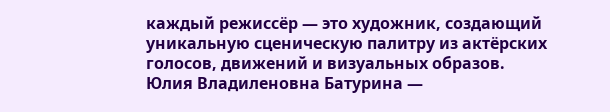каждый режиссёр — это художник, создающий уникальную сценическую палитру из актёрских голосов, движений и визуальных образов. Юлия Владиленовна Батурина —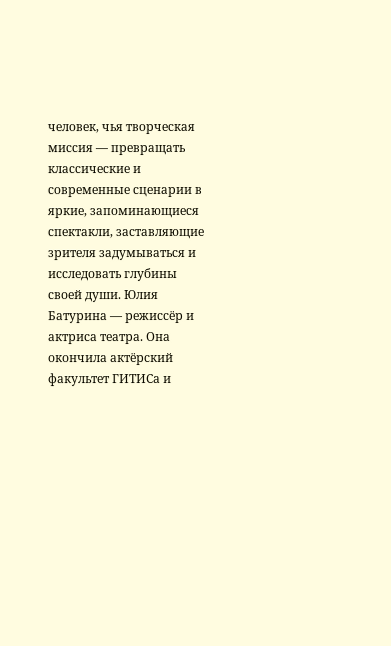человек, чья творческая миссия — превращать классические и современные сценарии в яркие, запоминающиеся спектакли, заставляющие зрителя задумываться и исследовать глубины своей души. Юлия Батурина — режиссёр и актриса театра. Она окончила актёрский факультет ГИТИСа и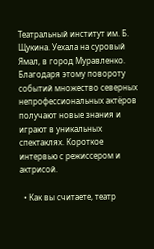Театральный институт им. Б. Щукина. Уехала на суровый Ямал, в город Муравленко. Благодаря этому повороту событий множество северных непрофессиональных актёров получают новые знания и играют в уникальных спектаклях. Короткое интервью с режиссером и актрисой.

  • Как вы считаете, театр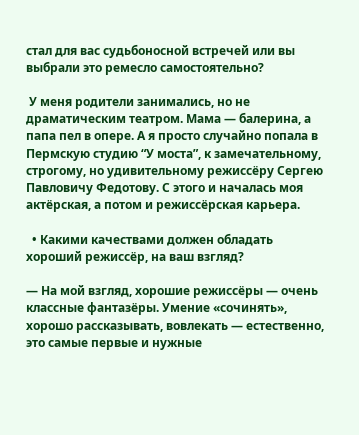стал для вас судьбоносной встречей или вы выбрали это ремесло самостоятельно?

 У меня родители занимались, но не драматическим театром. Мама — балерина, а папа пел в опере. А я просто случайно попала в Пермскую студию “У моста”, к замечательному, строгому, но удивительному режиссёру Сергею Павловичу Федотову. С этого и началась моя актёрская, а потом и режиссёрская карьера.

  • Какими качествами должен обладать хороший режиссёр, на ваш взгляд?

— На мой взгляд, хорошие режиссёры — очень классные фантазёры. Умение «сочинять», хорошо рассказывать, вовлекать — естественно, это самые первые и нужные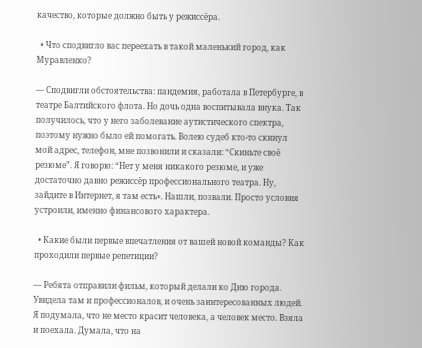качество, которые должно быть у режиссёра.

  • Что сподвигло вас переехать в такой маленький город, как Муравленко?

— Сподвигли обстоятельства: пандемия, работала в Петербурге, в театре Балтийского флота. Но дочь одна воспитывала внука. Так получилось, что у него заболевание аутистического спектра, поэтому нужно было ей помогать. Волею судеб кто-то скинул мой адрес, телефон, мне позвонили и сказали: “Скиньте своё резюме”. Я говорю: “Нет у меня никакого резюме, и уже достаточно давно режиссёр профессионального театра. Ну, зайдите в Интернет, я там есть». Нашли, позвали. Просто условия устроили, именно финансового характера.

  • Какие были первые впечатления от вашей новой команды? Как проходили первые репетиции?

— Ребята отправили фильм, который делали ко Дню города. Увидела там и профессионалов, и очень заинтересованных людей. Я подумала, что не место красит человека, а человек место. Взяла и поехала. Думала, что на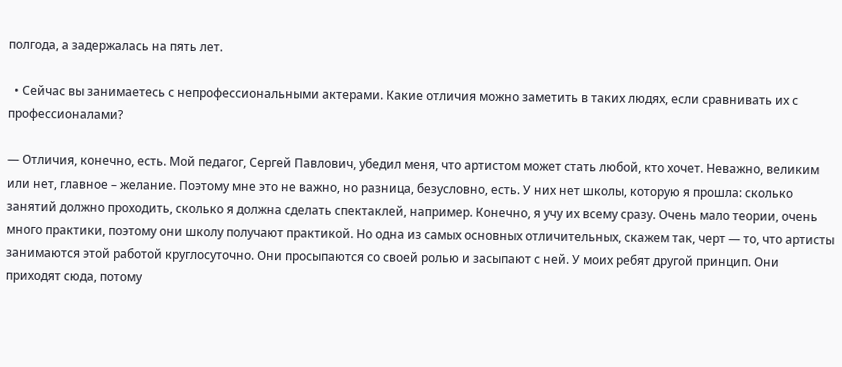полгода, а задержалась на пять лет.

  • Сейчас вы занимаетесь с непрофессиональными актерами. Какие отличия можно заметить в таких людях, если сравнивать их с профессионалами?

— Отличия, конечно, есть. Мой педагог, Сергей Павлович, убедил меня, что артистом может стать любой, кто хочет. Неважно, великим или нет, главное – желание. Поэтому мне это не важно, но разница, безусловно, есть. У них нет школы, которую я прошла: сколько занятий должно проходить, сколько я должна сделать спектаклей, например. Конечно, я учу их всему сразу. Очень мало теории, очень много практики, поэтому они школу получают практикой. Но одна из самых основных отличительных, скажем так, черт — то, что артисты занимаются этой работой круглосуточно. Они просыпаются со своей ролью и засыпают с ней. У моих ребят другой принцип. Они приходят сюда, потому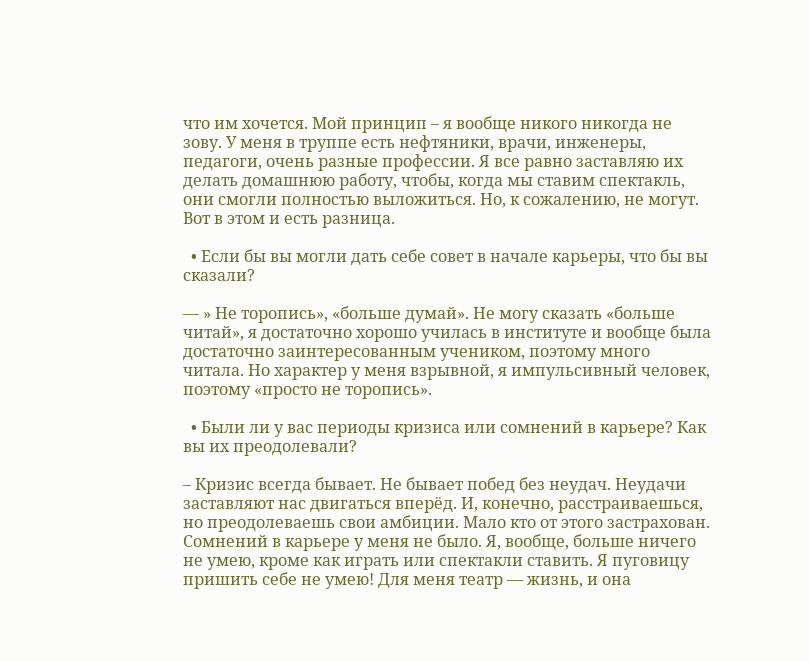что им хочется. Мой принцип – я вообще никого никогда не зову. У меня в труппе есть нефтяники, врачи, инженеры, педагоги, очень разные профессии. Я все равно заставляю их делать домашнюю работу, чтобы, когда мы ставим спектакль, они смогли полностью выложиться. Но, к сожалению, не могут. Вот в этом и есть разница.

  • Если бы вы могли дать себе совет в начале карьеры, что бы вы сказали?

— » Не торопись», «больше думай». Не могу сказать «больше читай», я достаточно хорошо училась в институте и вообще была достаточно заинтересованным учеником, поэтому много читала. Но характер у меня взрывной, я импульсивный человек, поэтому «просто не торопись».

  • Были ли у вас периоды кризиса или сомнений в карьере? Как вы их преодолевали?

– Кризис всегда бывает. Не бывает побед без неудач. Неудачи заставляют нас двигаться вперёд. И, конечно, расстраиваешься, но преодолеваешь свои амбиции. Мало кто от этого застрахован. Сомнений в карьере у меня не было. Я, вообще, больше ничего не умею, кроме как играть или спектакли ставить. Я пуговицу пришить себе не умею! Для меня театр — жизнь, и она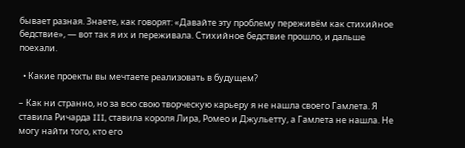бывает разная. Знаете, как говорят: «Давайте эту проблему переживём как стихийное бедствие», — вот так я их и переживала. Стихийное бедствие прошло, и дальше поехали.

  • Какие проекты вы мечтаете реализовать в будущем?

– Как ни странно, но за всю свою творческую карьеру я не нашла своего Гамлета. Я ставила Ричарда III, ставила короля Лира, Ромео и Джульетту, а Гамлета не нашла. Не могу найти того, кто его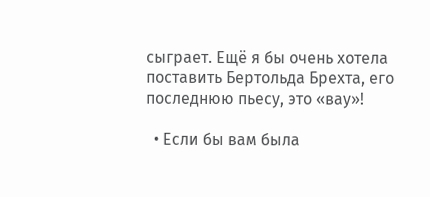сыграет. Ещё я бы очень хотела поставить Бертольда Брехта, его последнюю пьесу, это «вау»!

  • Если бы вам была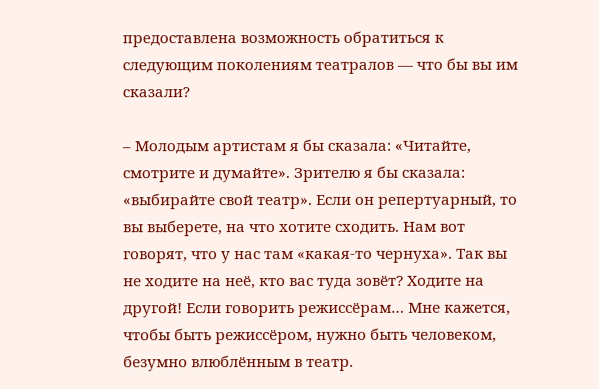предоставлена возможность обратиться к следующим поколениям театралов — что бы вы им сказали?

– Молодым артистам я бы сказала: «Читайте, смотрите и думайте». Зрителю я бы сказала: «выбирайте свой театр». Если он репертуарный, то вы выберете, на что хотите сходить. Нам вот говорят, что у нас там «какая-то чернуха». Так вы не ходите на неё, кто вас туда зовёт? Ходите на другой! Если говорить режиссёрам… Мне кажется, чтобы быть режиссёром, нужно быть человеком, безумно влюблённым в театр.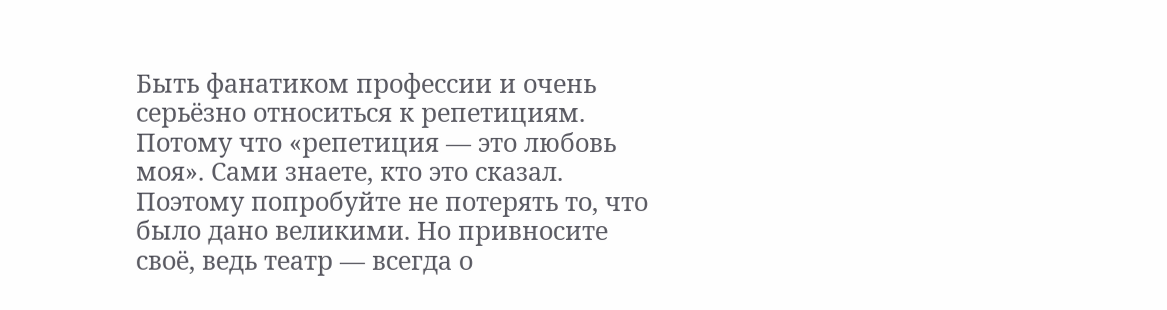Быть фанатиком профессии и очень серьёзно относиться к репетициям. Потому что «репетиция — это любовь моя». Сами знаете, кто это сказал. Поэтому попробуйте не потерять то, что было дано великими. Но привносите своё, ведь театр — всегда о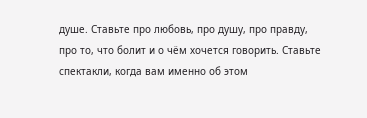душе. Ставьте про любовь, про душу, про правду, про то, что болит и о чём хочется говорить. Ставьте спектакли, когда вам именно об этом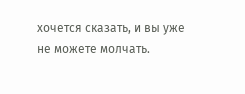хочется сказать, и вы уже не можете молчать.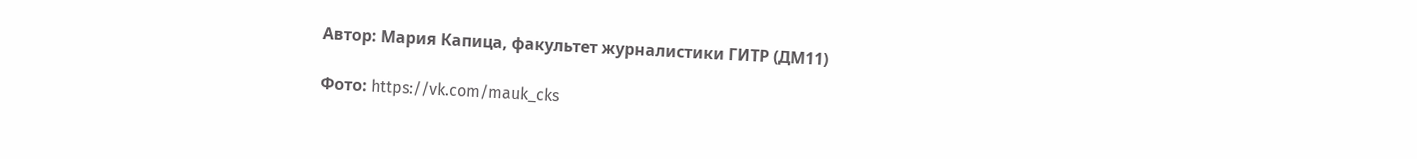Автор: Мария Капица, факультет журналистики ГИТР (ДМ11)

Фото: https://vk.com/mauk_cks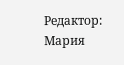Редактор: Мария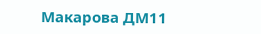Макарова ДМ11